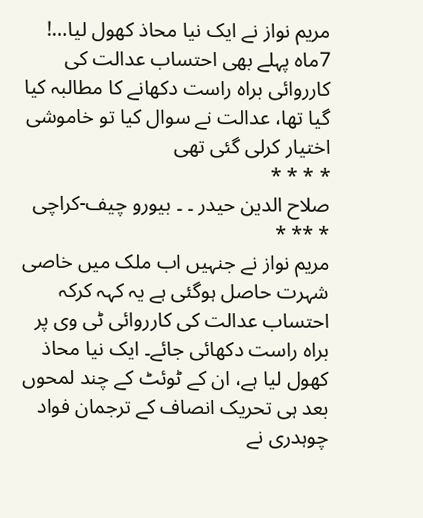مریم نواز نے ایک نیا محاذ کھول لیا…!
7ماہ پہلے بھی احتساب عدالت کی کارروائی براہ راست دکھانے کا مطالبہ کیا گیا تھا، عدالت نے سوال کیا تو خاموشی اختیار کرلی گئی تھی
* * * *
صلاح الدین حیدر ۔ ۔ بیورو چیف-کراچی
* ** *
مریم نواز نے جنہیں اب ملک میں خاصی شہرت حاصل ہوگئی ہے یہ کہہ کرکہ احتساب عدالت کی کارروائی ٹی وی پر براہ راست دکھائی جائے۔ ایک نیا محاذ کھول لیا ہے، ان کے ٹوئٹ کے چند لمحوں بعد ہی تحریک انصاف کے ترجمان فواد چوہدری نے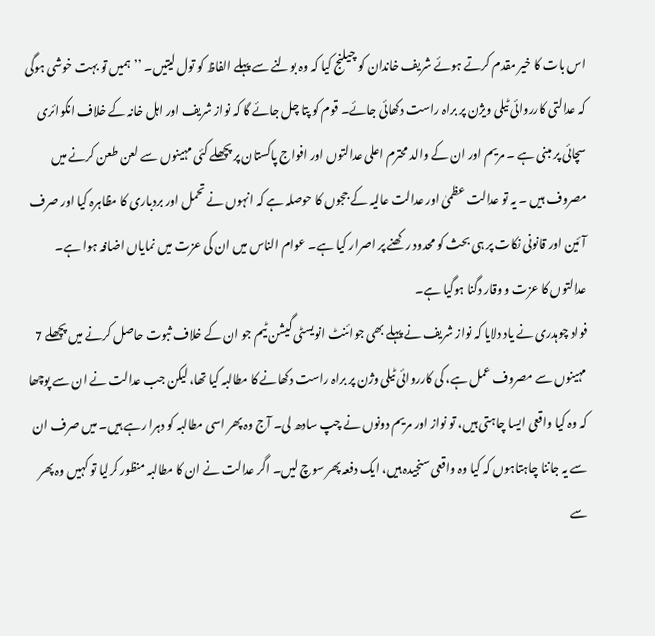اس بات کا خیر مقدم کرتے ہوئے شریف خاندان کو چیلنج کیا کہ وہ بولنے سے پہلے الفاظ کو تول لیتیں۔ ’’ہمیں تو بہت خوشی ہوگی کہ عدالتی کارروائی ٹیلی ویژن پر براہ راست دکھائی جائے۔ قوم کو پتا چل جائے گا کہ نواز شریف اور اہل خانہ کے خلاف انکوائری سچائی پر مبنی ہے ۔ مریم اور ان کے والد محترم اعلی عدالتوں اور افواج پاکستان پر پچھلے کئی مہینوں سے لعن طعن کرنے میں مصروف ہیں ۔ یہ تو عدالت عظمیٰ اور عدالت عالیہ کے ججوں کا حوصلہ ہے کہ انہوں نے تحمل اور بردباری کا مظاہرہ کیا اور صرف آئین اور قانونی نکات پر ہی بحث کو محدود رکھنے پر اصرار کیا ہے۔ عوام الناس میں ان کی عزت میں نمایاں اضافہ ہوا ہے۔ عدالتوں کا عزت و وقار دگنا ہوگیا ہے۔
فواد چوہدری نے یاد دلایا کہ نواز شریف نے پہلے بھی جوائنٹ انویسٹی گیشن ٹیم جو ان کے خلاف ثبوت حاصل کرنے میں پچھلے 7 مہینوں سے مصروف عمل ہے، کی کارروائی ٹیلی وژن پر براہ راست دکھانے کا مطالبہ کیا تھا، لیکن جب عدالت نے ان سے پوچھا کہ وہ کیا واقعی ایسا چاہتی ہیں، تو نواز اور مریم دونوں نے چپ سادھ لی۔ آج وہ پھر اسی مطالبہ کو دہرا رہے ہیں۔ میں صرف ان سے یہ جاننا چاہتاہوں کہ کیا وہ واقعی سنجیدہ ہیں، ایک دفعہ پھر سوچ لیں۔ اگر عدالت نے ان کا مطالبہ منظور کرلیا تو کہیں وہ پھر سے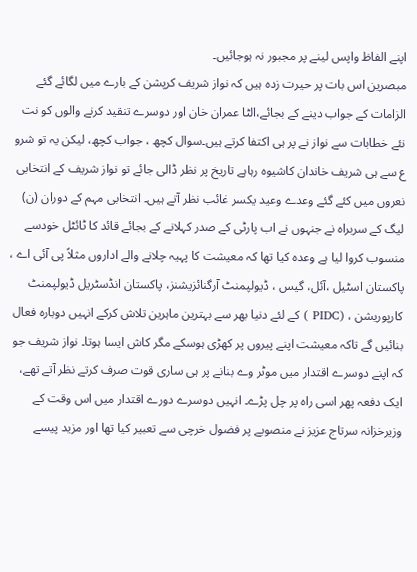اپنے الفاظ واپس لینے پر مجبور نہ ہوجائیں۔
مبصرین اس بات پر حیرت زدہ ہیں کہ نواز شریف کرپشن کے بارے میں لگائے گئے الزامات کے جواب دینے کے بجائے،الٹا عمران خان اور دوسرے تنقید کرنے والوں کو نت نئے خطابات سے نواز نے پر ہی اکتفا کرتے ہیں۔سوال کچھ ، جواب کچھ، لیکن یہ تو شرو ع سے ہی شریف خاندان کاشیوہ رہاہے تاریخ پر نظر ڈالی جائے تو نواز شریف کے انتخابی نعروں میں کئے گئے وعدے وعید یکسر غائب نظر آتے ہیں۔ انتخابی مہم کے دوران (ن) لیگ کے سربراہ نے جنہوں نے اب پارٹی کے صدر کہلانے کے بجائے قائد کا ٹائٹل خودسے منسوب کروا لیا ہے وعدہ کیا تھا کہ معیشت کا پہیہ چلانے والے اداروں مثلاً پی آئی اے ، پاکستان اسٹیل ،آئل، گیس ، ڈیولپمنٹ آرگنائزیشنز، پاکستان انڈسٹریل ڈیولپمنٹ کارپوریشن ، (PIDC ) کے لئے دنیا بھر سے بہترین ماہرین تلاش کرکے انہیں دوبارہ فعال بنائیں گے تاکہ معیشت اپنے پیروں پر کھڑی ہوسکے مگر کاش ایسا ہوتا۔ نواز شریف جو کہ اپنے دوسرے اقتدار میں موٹر وے بنانے پر ہی ساری قوت صرف کرتے نظر آتے تھے، ایک دفعہ پھر اسی راہ پر چل پڑے۔ انہیں دوسرے دورے اقتدار میں اس وقت کے وزیرخزانہ سرتاج عزیز نے منصوبے پر فضول خرچی سے تعبیر کیا تھا اور مزید پیسے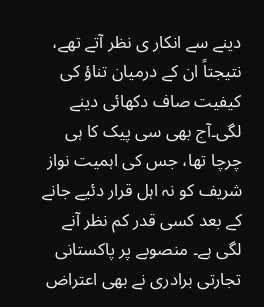دینے سے انکار ی نظر آتے تھے، نتیجتاً ان کے درمیان تناؤ کی کیفیت صاف دکھائی دینے لگی۔آج بھی سی پیک کا ہی چرچا تھا، جس کی اہمیت نواز شریف کو نہ اہل قرار دئیے جانے کے بعد کسی قدر کم نظر آنے لگی ہے۔ منصوبے پر پاکستانی تجارتی برادری نے بھی اعتراض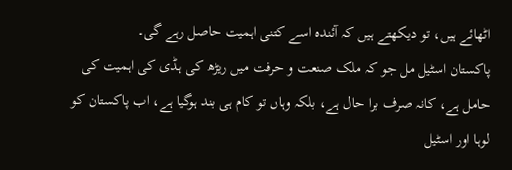اٹھائے ہیں، تو دیکھتے ہیں کہ آئندہ اسے کتنی اہمیت حاصل رہے گی۔
پاکستان اسٹیل مل جو کہ ملک صنعت و حرفت میں ریڑھ کی ہڈی کی اہمیت کی حامل ہے، کانہ صرف برا حال ہے، بلکہ وہاں تو کام ہی بند ہوگیا ہے، اب پاکستان کو لوہا اور اسٹیل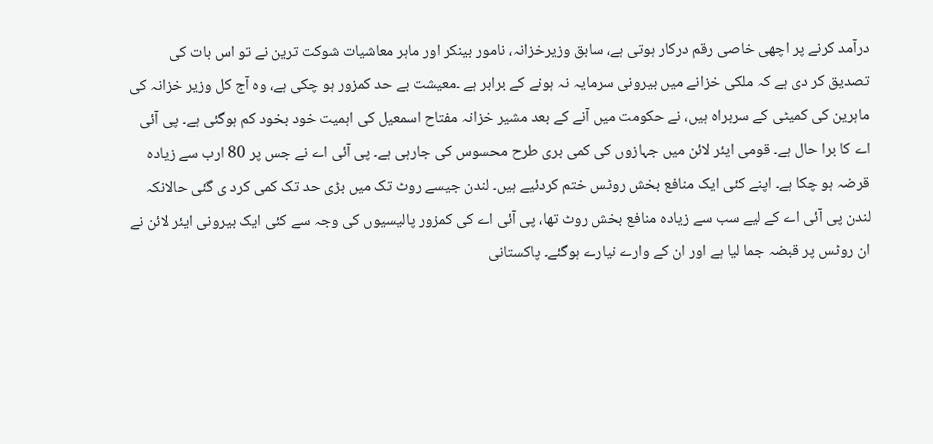درآمد کرنے پر اچھی خاصی رقم درکار ہوتی ہے، سابق وزیرخزانہ، نامور بینکر اور ماہر معاشیات شوکت ترین نے تو اس بات کی تصدیق کر دی ہے کہ ملکی خزانے میں بیرونی سرمایہ نہ ہونے کے برابر ہے ۔معیشت بے حد کمزور ہو چکی ہے، وہ آج کل وزیر خزانہ کی ماہرین کی کمیٹی کے سربراہ ہیں، نے حکومت میں آنے کے بعد مشیر خزانہ مفتاح اسمعیل کی اہمیت خود بخود کم ہوگئی ہے۔ پی آئی اے کا برا حال ہے۔ قومی ایئر لائن میں جہازوں کی کمی بری طرح محسوس کی جارہی ہے۔ پی آئی اے نے جس پر 80 ارب سے زیادہ قرضہ ہو چکا ہے۔ اپنے کئی ایک منافع بخش روٹس ختم کردئیے ہیں۔ لندن جیسے روٹ تک میں بڑی حد تک کمی کرد ی گئی حالانکہ لندن پی آئی اے کے لیے سب سے زیادہ منافع بخش روٹ تھا، پی آئی اے کی کمزور پالیسیوں کی وجہ سے کئی ایک بیرونی ایئر لائن نے ان روٹس پر قبضہ جما لیا ہے اور ان کے وارے نیارے ہوگئے۔ پاکستانی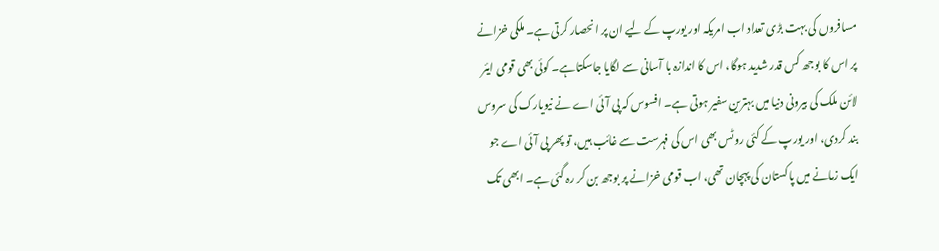مسافروں کی بہت بڑی تعداد اب امریکہ اور یورپ کے لیے ان پر انحصار کرتی ہے۔ ملکی خزانے پر اس کا بوجھ کس قدر شدید ہوگا، اس کا اندازہ با آسانی سے لگایا جاسکتاہے۔ کوئی بھی قومی ایئر لائن ملک کی بیرونی دنیا میں بہترین سفیر ہوتی ہے۔ افسوس کہ پی آئی اے نے نیویارک کی سروس بند کردی، اور یورپ کے کئی روٹس بھی اس کی فہرست سے غائب ہیں، تو پھر پی آئی اے جو ایک زمانے میں پاکستان کی پہچان تھی، اب قومی خزانے پر بوجھ بن کر رہ گئی ہے۔ ابھی تک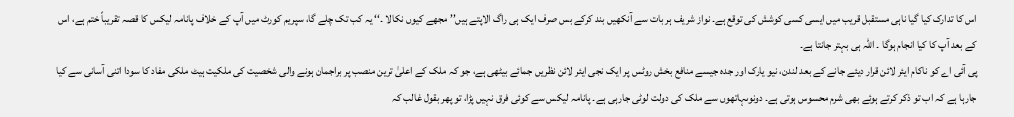اس کا تدارک کیا گیا ناہی مستقبل قریب میں ایسی کسی کوشش کی توقع ہے۔ نواز شریف ہر بات سے آنکھیں بند کرکے بس صرف ایک ہی راگ الاپتے ہیں’’ مجھے کیوں نکالا ۔‘‘ یہ کب تک چلے گا، سپریم کورٹ میں آپ کے خلاف پانامہ لیکس کا قصہ تقریباً ختم ہے، اس کے بعد آپ کا کیا انجام ہوگا ۔ اللہ ہی بہتر جانتا ہے۔
پی آئی اے کو ناکام ایئر لائن قرار دیئے جانے کے بعد لندن، نیو یارک اور جدہ جیسے منافع بخش روٹس پر ایک نجی ایئر لائن نظریں جمائے بیٹھی ہے، جو کہ ملک کے اعلیٰ ترین منصب پر براجمان ہونے والی شخصیت کی ملکیت ہیٹ ملکی مفاد کا سودا اتنی آسانی سے کیا جارہا ہے کہ اب تو ذکر کرتے ہوئے بھی شرم محسوس ہوتی ہے۔ دونوںہاتھوں سے ملک کی دولت لوٹی جارہی ہے۔ پانامہ لیکس سے کوئی فرق نہیں پڑا، تو پھر بقول غالب کہ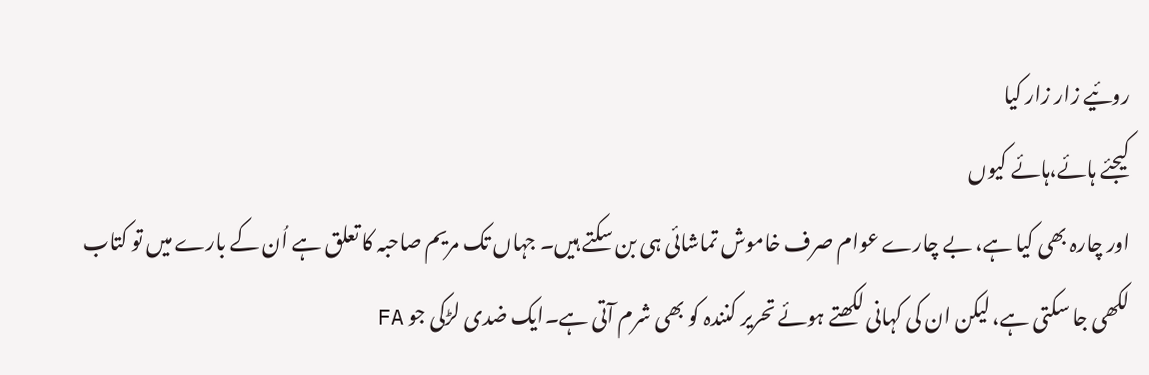روئیے زار زار کیا
کیجئے ہائے،ہائے کیوں
اور چارہ بھی کیا ہے، بے چارے عوام صرف خاموش تماشائی ہی بن سکتے ہیں۔ جہاں تک مریم صاحبہ کا تعلق ہے اُن کے بارے میں تو کتاب لکھی جا سکتی ہے، لیکن ان کی کہانی لکھتے ہوئے تحریر کنندہ کو بھی شرم آتی ہے۔ایک ضدی لڑکی جو FA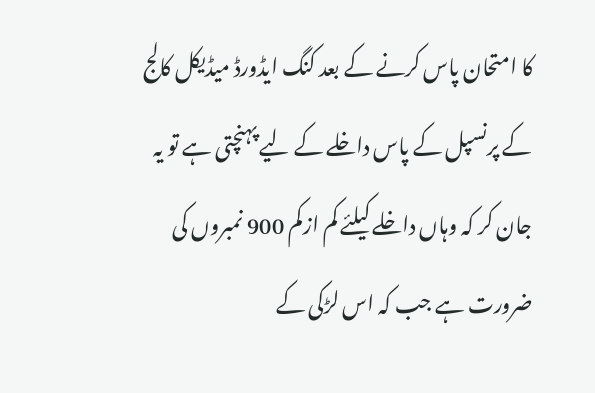کا امتحان پاس کرنے کے بعد کنگ ایڈورڈ میڈیکل کالج کے پرنسپل کے پاس داخلے کے لیے پہنچتی ہے تو یہ جان کر کہ وہاں داخلے کیلئے کم ازکم 900 نمبروں کی ضرورت ہے جب کہ اس لڑکی کے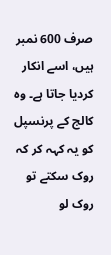صرف 600 نمبر ہیں، اسے انکار کردیا جاتا ہے۔ وہ کالج کے پرنسپل کو یہ کہہ کر کہ روک سکتے تو روک لو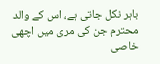باہر نکل جاتی ہے، اس کے والد محترم جن کی مری میں اچھی خاصی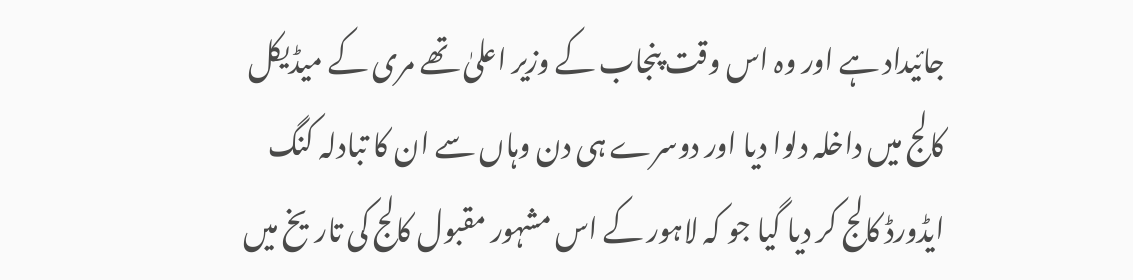جائیداد ہے اور وہ اس وقت پنجاب کے وزیر اعلیٰ تھے مری کے میڈیکل کالج میں داخلہ دلوا دیا اور دوسرے ہی دن وہاں سے ان کا تبادلہ کنگ ایڈورڈ کالج کر دیا گیا جو کہ لاہور کے اس مشہور مقبول کالج کی تاریخ میں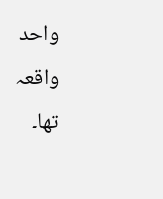واحد واقعہ تھا۔